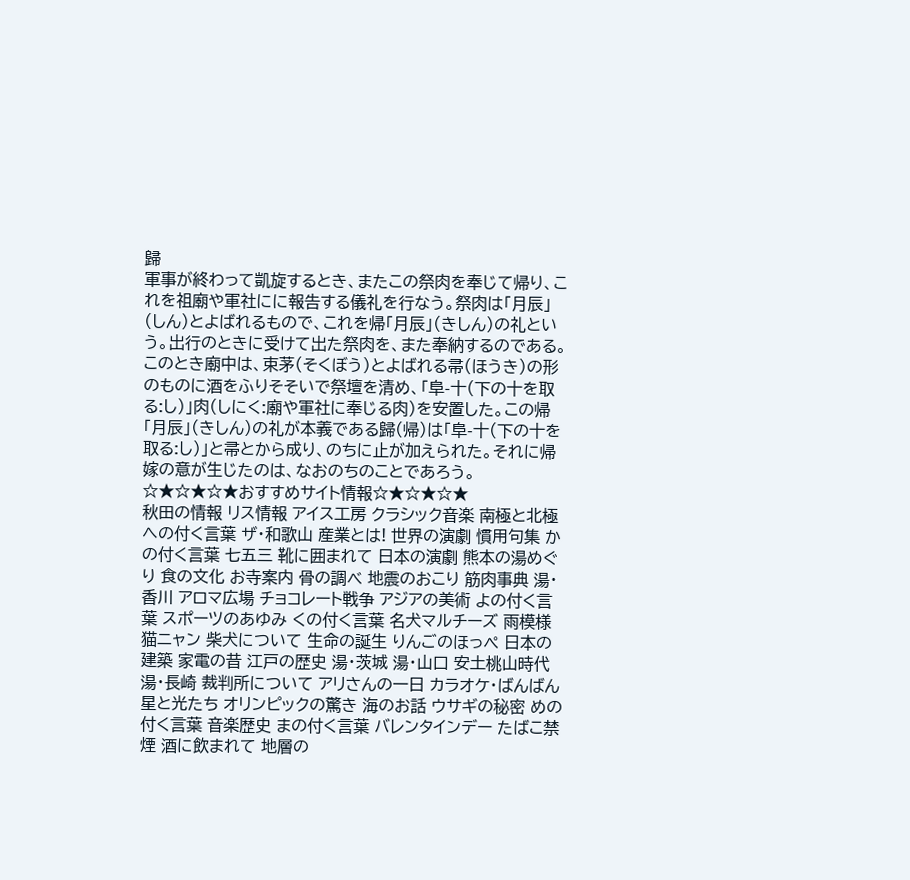歸
軍事が終わって凱旋するとき、またこの祭肉を奉じて帰り、これを祖廟や軍社にに報告する儀礼を行なう。祭肉は「月辰」(しん)とよばれるもので、これを帰「月辰」(きしん)の礼という。出行のときに受けて出た祭肉を、また奉納するのである。このとき廟中は、束茅(そくぼう)とよばれる帚(ほうき)の形のものに酒をふりそそいで祭壇を清め、「阜-十(下の十を取る:し)」肉(しにく:廟や軍社に奉じる肉)を安置した。この帰「月辰」(きしん)の礼が本義である歸(帰)は「阜-十(下の十を取る:し)」と帚とから成り、のちに止が加えられた。それに帰嫁の意が生じたのは、なおのちのことであろう。
☆★☆★☆★おすすめサイト情報☆★☆★☆★
秋田の情報 リス情報 アイス工房 クラシック音楽 南極と北極 への付く言葉 ザ・和歌山 産業とは! 世界の演劇 慣用句集 かの付く言葉 七五三 靴に囲まれて 日本の演劇 熊本の湯めぐり 食の文化 お寺案内 骨の調べ 地震のおこり 筋肉事典 湯・香川 アロマ広場 チョコレート戦争 アジアの美術 よの付く言葉 スポーツのあゆみ くの付く言葉 名犬マルチーズ 雨模様 猫ニャン 柴犬について 生命の誕生 りんごのほっぺ 日本の建築 家電の昔 江戸の歴史 湯・茨城 湯・山口 安土桃山時代 湯・長崎 裁判所について アリさんの一日 カラオケ・ばんばん 星と光たち オリンピックの驚き 海のお話 ウサギの秘密 めの付く言葉 音楽歴史 まの付く言葉 バレンタインデー たばこ禁煙 酒に飲まれて 地層の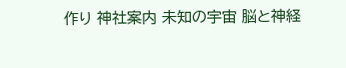作り 神社案内 未知の宇宙 脳と神経